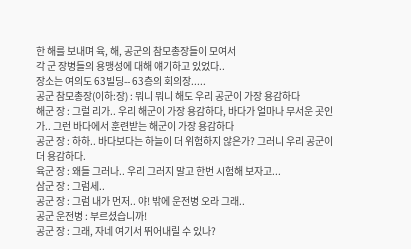한 해를 보내며 육, 해, 공군의 참모총장들이 모여서
각 군 장병들의 용맹성에 대해 얘기하고 있었다..
장소는 여의도 63빌딩-- 63층의 회의장.....
공군 참모총장(이하:장) : 뭐니 뭐니 해도 우리 공군이 가장 용감하다
해군 장 : 그럴 리가.. 우리 해군이 가장 용감하다, 바다가 얼마나 무서운 곳인가.. 그런 바다에서 훈련받는 해군이 가장 용감하다
공군 장 : 하하.. 바다보다는 하늘이 더 위험하지 않은가? 그러니 우리 공군이 더 용감하다.
육군 장 : 왜들 그러나.. 우리 그러지 말고 한번 시험해 보자고...
삼군 장 : 그럼세..
공군 장 : 그럼 내가 먼저.. 야! 밖에 운전병 오라 그래..
공군 운전병 : 부르셨습니까!
공군 장 : 그래, 자네 여기서 뛰어내릴 수 있나?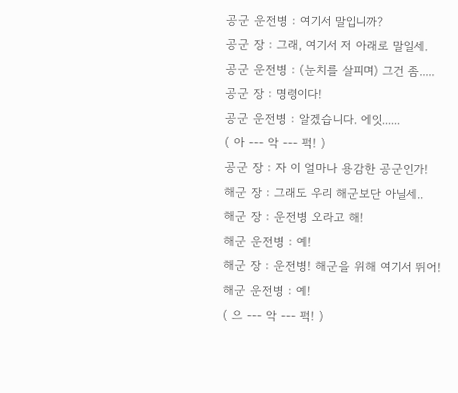공군 운전병 : 여기서 말입니까?
공군 장 : 그래, 여기서 저 아래로 말일세.
공군 운전병 : (눈치를 살피며) 그건 좀.....
공군 장 : 명령이다!
공군 운전병 : 알겠습니다. 에잇......
( 아 --- 악 --- 퍽! )
공군 장 : 자 이 얼마나 용감한 공군인가!
해군 장 : 그래도 우리 해군보단 아닐세..
해군 장 : 운전병 오라고 해!
해군 운전병 : 예!
해군 장 : 운전병! 해군을 위해 여기서 뛰어!
해군 운전병 : 예!
( 으 --- 악 --- 퍽! )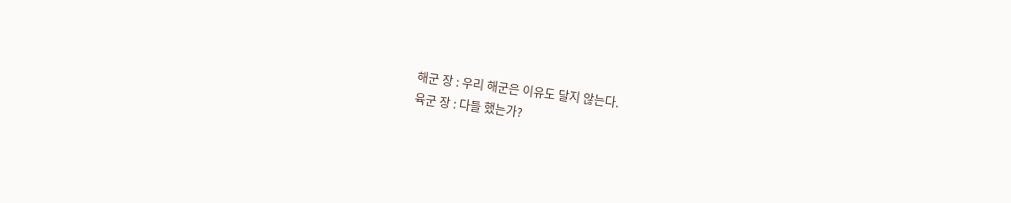해군 장 : 우리 해군은 이유도 달지 않는다.
육군 장 : 다들 했는가?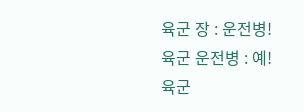육군 장 : 운전병!
육군 운전병 : 예!
육군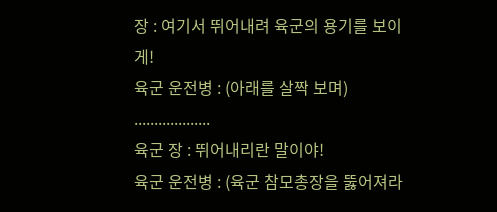장 : 여기서 뛰어내려 육군의 용기를 보이게!
육군 운전병 : (아래를 살짝 보며) ...................
육군 장 : 뛰어내리란 말이야!
육군 운전병 : (육군 참모총장을 뚫어져라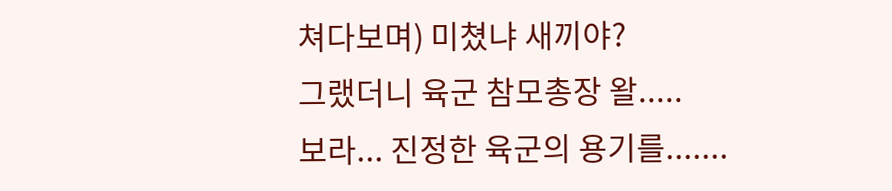쳐다보며) 미쳤냐 새끼야?
그랬더니 육군 참모총장 왈.....
보라... 진정한 육군의 용기를.......